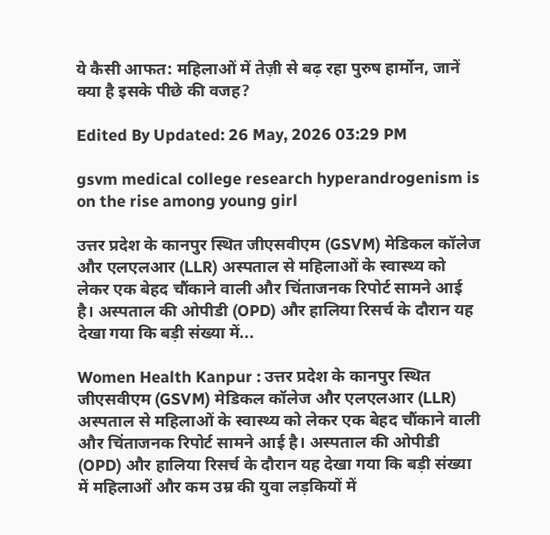ये कैसी आफत: महिलाओं में तेज़ी से बढ़ रहा पुरुष हार्मोन, जानें क्या है इसके पीछे की वजह?

Edited By Updated: 26 May, 2026 03:29 PM

gsvm medical college research hyperandrogenism is on the rise among young girl

उत्तर प्रदेश के कानपुर स्थित जीएसवीएम (GSVM) मेडिकल कॉलेज और एलएलआर (LLR) अस्पताल से महिलाओं के स्वास्थ्य को लेकर एक बेहद चौंकाने वाली और चिंताजनक रिपोर्ट सामने आई है। अस्पताल की ओपीडी (OPD) और हालिया रिसर्च के दौरान यह देखा गया कि बड़ी संख्या में...

Women Health Kanpur : उत्तर प्रदेश के कानपुर स्थित जीएसवीएम (GSVM) मेडिकल कॉलेज और एलएलआर (LLR) अस्पताल से महिलाओं के स्वास्थ्य को लेकर एक बेहद चौंकाने वाली और चिंताजनक रिपोर्ट सामने आई है। अस्पताल की ओपीडी (OPD) और हालिया रिसर्च के दौरान यह देखा गया कि बड़ी संख्या में महिलाओं और कम उम्र की युवा लड़कियों में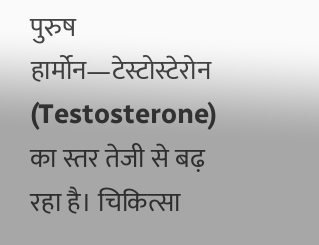पुरुष हार्मोन—टेस्टोस्टेरोन (Testosterone) का स्तर तेजी से बढ़ रहा है। चिकित्सा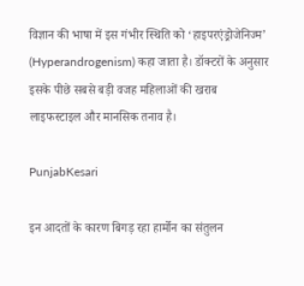विज्ञान की भाषा में इस गंभीर स्थिति को ‘हाइपरएंड्रोजेनिज्म’ (Hyperandrogenism) कहा जाता है। डॉक्टरों के अनुसार इसके पीछे सबसे बड़ी वजह महिलाओं की खराब लाइफस्टाइल और मानसिक तनाव है।

PunjabKesari

इन आदतों के कारण बिगड़ रहा हार्मोन का संतुलन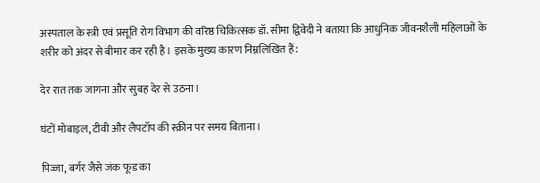अस्पताल के स्त्री एवं प्रसूति रोग विभाग की वरिष्ठ चिकित्सक डॉ. सीमा द्विवेदी ने बताया कि आधुनिक जीवनशैली महिलाओं के शरीर को अंदर से बीमार कर रही है। इसके मुख्य कारण निम्नलिखित हैं:

देर रात तक जागना और सुबह देर से उठना।

घंटों मोबाइल, टीवी और लैपटॉप की स्क्रीन पर समय बिताना।

पिज्जा, बर्गर जैसे जंक फूड का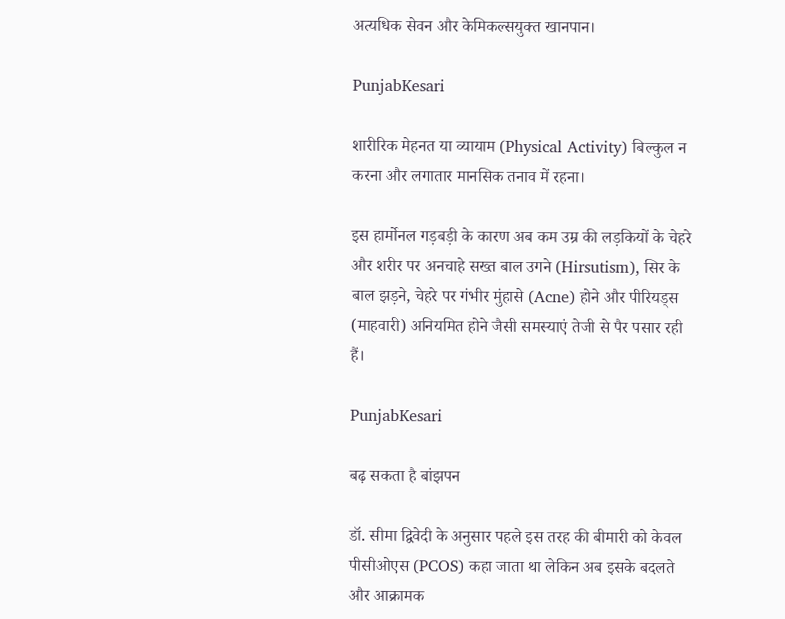अत्यधिक सेवन और केमिकल्सयुक्त खानपान।

PunjabKesari

शारीरिक मेहनत या व्यायाम (Physical Activity) बिल्कुल न करना और लगातार मानसिक तनाव में रहना।

इस हार्मोनल गड़बड़ी के कारण अब कम उम्र की लड़कियों के चेहरे और शरीर पर अनचाहे सख्त बाल उगने (Hirsutism), सिर के बाल झड़ने, चेहरे पर गंभीर मुंहासे (Acne) होने और पीरियड्स (माहवारी) अनियमित होने जैसी समस्याएं तेजी से पैर पसार रही हैं।

PunjabKesari

बढ़ सकता है बांझपन

डॉ. सीमा द्विवेदी के अनुसार पहले इस तरह की बीमारी को केवल पीसीओएस (PCOS) कहा जाता था लेकिन अब इसके बदलते और आक्रामक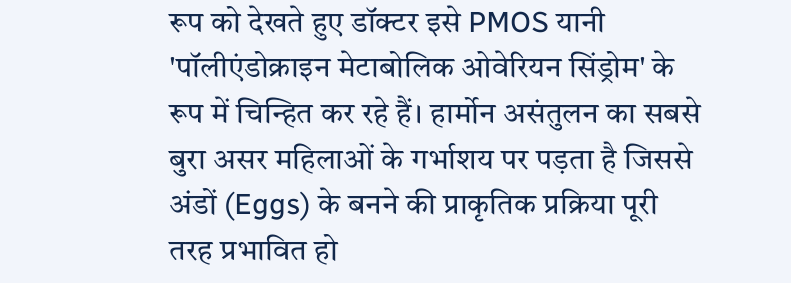रूप को देखते हुए डॉक्टर इसे PMOS यानी 'पॉलीएंडोक्राइन मेटाबोलिक ओवेरियन सिंड्रोम' के रूप में चिन्हित कर रहे हैं। हार्मोन असंतुलन का सबसे बुरा असर महिलाओं के गर्भाशय पर पड़ता है जिससे अंडों (Eggs) के बनने की प्राकृतिक प्रक्रिया पूरी तरह प्रभावित हो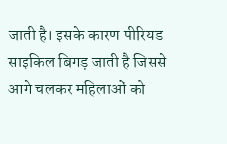जाती है। इसके कारण पीरियड साइकिल बिगड़ जाती है जिससे आगे चलकर महिलाओं को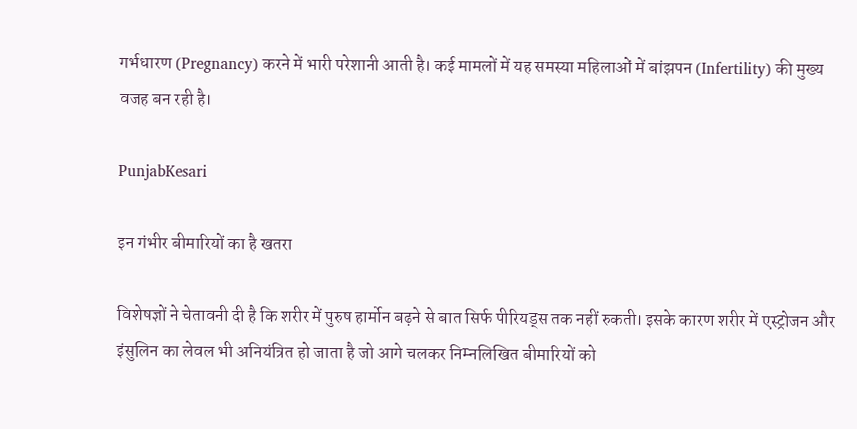गर्भधारण (Pregnancy) करने में भारी परेशानी आती है। कई मामलों में यह समस्या महिलाओं में बांझपन (Infertility) की मुख्य वजह बन रही है।

PunjabKesari

इन गंभीर बीमारियों का है खतरा

विशेषज्ञों ने चेतावनी दी है कि शरीर में पुरुष हार्मोन बढ़ने से बात सिर्फ पीरियड्स तक नहीं रुकती। इसके कारण शरीर में एस्ट्रोजन और इंसुलिन का लेवल भी अनियंत्रित हो जाता है जो आगे चलकर निम्नलिखित बीमारियों को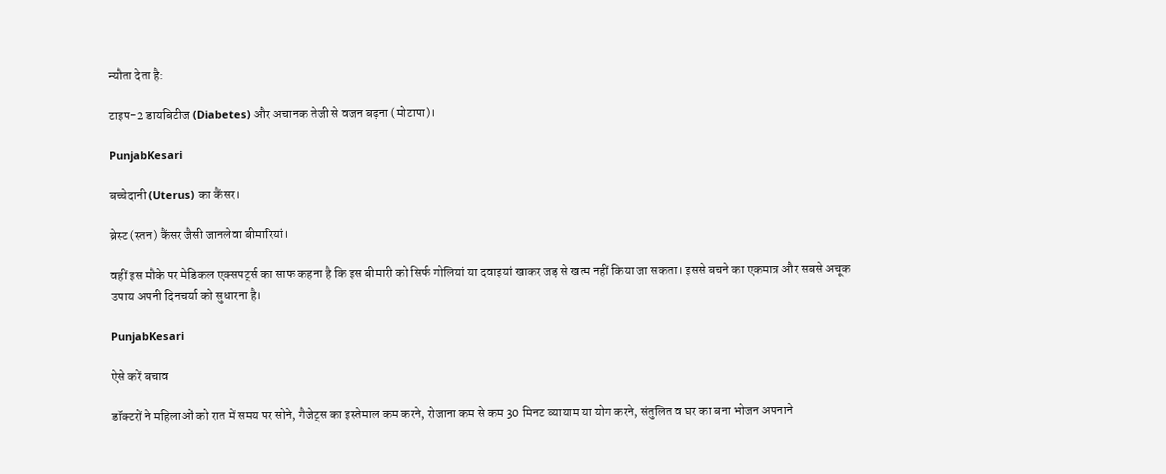न्यौता देता है:

टाइप-2 डायबिटीज (Diabetes) और अचानक तेजी से वजन बढ़ना (मोटापा)।

PunjabKesari

बच्चेदानी (Uterus) का कैंसर।

ब्रेस्ट (स्तन) कैंसर जैसी जानलेवा बीमारियां।

वहीं इस मौके पर मेडिकल एक्सपर्ट्स का साफ कहना है कि इस बीमारी को सिर्फ गोलियां या दवाइयां खाकर जड़ से खत्म नहीं किया जा सकता। इससे बचने का एकमात्र और सबसे अचूक उपाय अपनी दिनचर्या को सुधारना है।

PunjabKesari

ऐसे करें बचाव

डॉक्टरों ने महिलाओं को रात में समय पर सोने, गैजेट्स का इस्तेमाल कम करने, रोजाना कम से कम 30 मिनट व्यायाम या योग करने, संतुलित व घर का बना भोजन अपनाने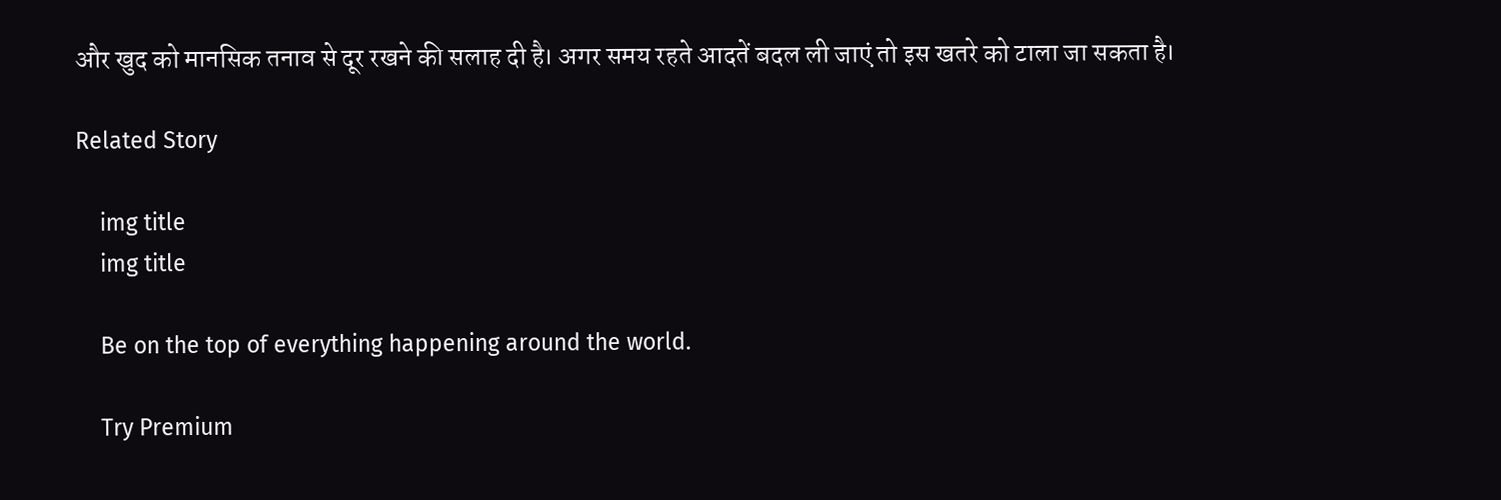और खुद को मानसिक तनाव से दूर रखने की सलाह दी है। अगर समय रहते आदतें बदल ली जाएं तो इस खतरे को टाला जा सकता है।

Related Story

    img title
    img title

    Be on the top of everything happening around the world.

    Try Premium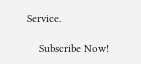Service.

    Subscribe Now!